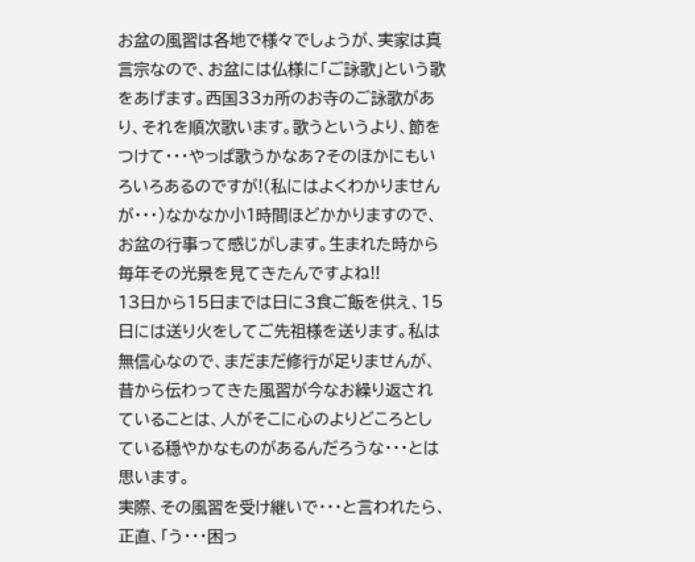お盆の風習は各地で様々でしょうが、実家は真言宗なので、お盆には仏様に「ご詠歌」という歌をあげます。西国33ヵ所のお寺のご詠歌があり、それを順次歌います。歌うというより、節をつけて・・・やっぱ歌うかなあ?そのほかにもいろいろあるのですが!(私にはよくわかりませんが・・・)なかなか小1時間ほどかかりますので、お盆の行事って感じがします。生まれた時から毎年その光景を見てきたんですよね!!
13日から15日までは日に3食ご飯を供え、15日には送り火をしてご先祖様を送ります。私は無信心なので、まだまだ修行が足りませんが、昔から伝わってきた風習が今なお繰り返されていることは、人がそこに心のよりどころとしている穏やかなものがあるんだろうな・・・とは思います。
実際、その風習を受け継いで・・・と言われたら、正直、「う・・・困っ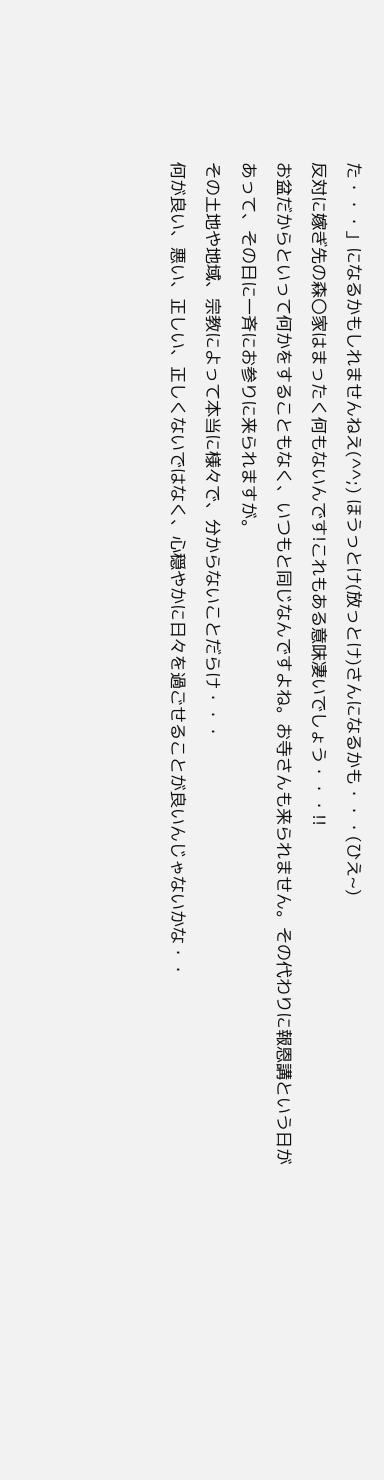た・・・」になるかもしれませんねえ(^^;) ほうっとけ(放っとけ)さんになるかも・・・(ひえ~)
反対に嫁ぎ先の森〇家はまったく何もないんです!これもある意味凄いでしょう・・・!!
お盆だからといって何かをすることもなく、いつもと同じなんですよね。お寺さんも来られません。その代わりに報恩講という日があって、その日に一斉にお参りに来られますが。
その土地や地域、宗教によって本当に様々で、分からないことだらけ・・・
何が良い、悪い、正しい、正しくないではなく、心穏やかに日々を過ごせることが良いんじゃないかな・・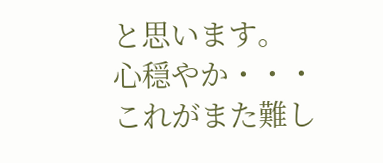と思います。
心穏やか・・・これがまた難し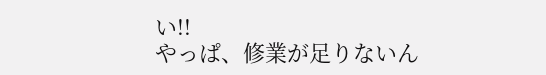い!!
やっぱ、修業が足りないん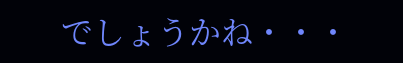でしょうかね・・・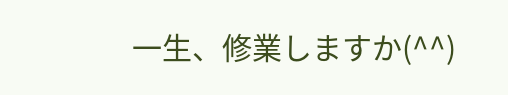一生、修業しますか(^^)